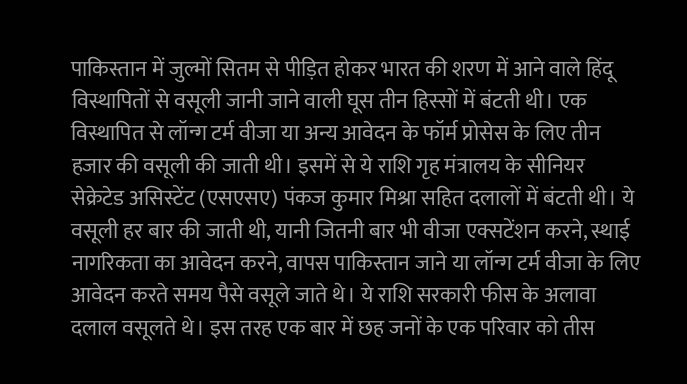पाकिस्तान में जुल्मों सितम से पीड़ित होकर भारत की शरण में आने वाले हिंदू विस्थापितों से वसूली जानी जाने वाली घूस तीन हिस्सों में बंटती थी। एक विस्थापित से लॉन्ग टर्म वीजा या अन्य आवेदन के फॉर्म प्रोसेस के लिए तीन हजार की वसूली की जाती थी। इसमें से ये राशि गृह मंत्रालय के सीनियर सेक्रेटेड असिस्टेंट (एसएसए) पंकज कुमार मिश्रा सहित दलालों में बंटती थी। ये वसूली हर बार की जाती थी, यानी जितनी बार भी वीजा एक्सटेंशन करने, स्थाई नागरिकता का आवेदन करने, वापस पाकिस्तान जाने या लॉन्ग टर्म वीजा के लिए आवेदन करते समय पैसे वसूले जाते थे। ये राशि सरकारी फीस के अलावा दलाल वसूलते थे। इस तरह एक बार में छह जनों के एक परिवार को तीस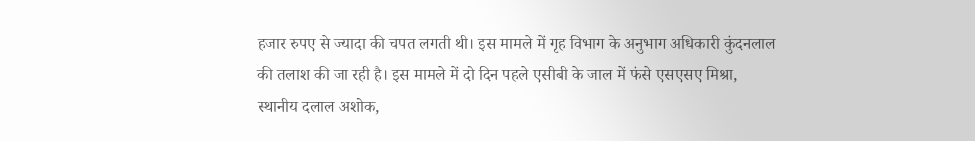हजार रुपए से ज्यादा की चपत लगती थी। इस मामले में गृह विभाग के अनुभाग अधिकारी कुंदनलाल की तलाश की जा रही है। इस मामले में दो दिन पहले एसीबी के जाल में फंसे एसएसए मिश्रा, स्थानीय दलाल अशोक,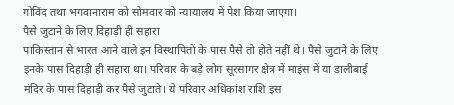गोविंद तथा भगवानाराम को सोमवार को न्यायालय में पेश किया जाएगा।
पैसे जुटाने के लिए दिहाड़ी ही सहारा
पाकिस्तान से भारत आने वाले इन विस्थापितों के पास पैसे तो होते नहीं थे। पैसे जुटाने के लिए इनके पास दिहाड़ी ही सहारा था। परिवार के बड़े लोग सूरसागर क्षेत्र में माइंस में या डालीबाई मंदिर के पास दिहाड़ी कर पैसे जुटाते। ये परिवार अधिकांश राशि इस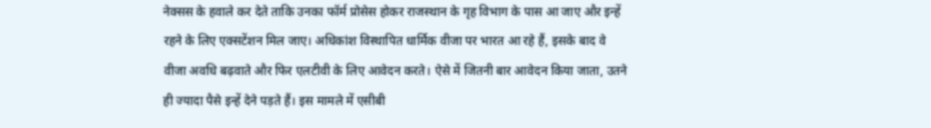नेक्सस के हवाले कर देते ताकि उनका फॉर्म प्रोसेस होकर राजस्थान के गृह विभाग के पास आ जाए और इन्हें रहने के लिए एक्सटेंशन मिल जाए। अधिकांश विस्थापित धार्मिक वीजा पर भारत आ रहे हैं, इसके बाद वे वीजा अवधि बढ़वाते और फिर एलटीवी के लिए आवेदन करते। ऐसे में जितनी बार आवेदन किया जाता, उतने ही ज्यादा पैसे इन्हें देने पड़ते हैं। इस मामले में एसीबी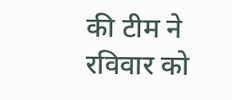की टीम ने रविवार को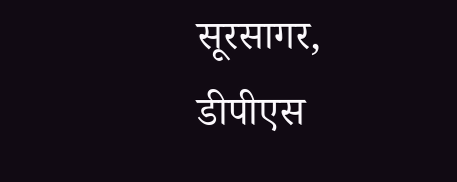सूरसागर, डीपीएस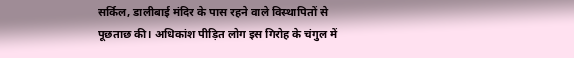सर्किल, डालीबाई मंदिर के पास रहने वाले विस्थापितों से पूछताछ की। अधिकांश पीड़ित लोग इस गिरोह के चंगुल में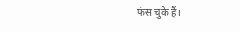फंस चुके हैं।